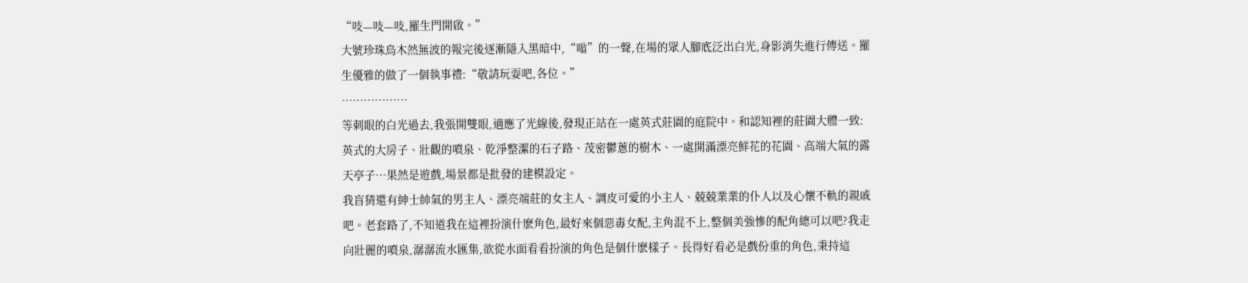“吱—吱—吱,羅生門開啟。”
大號珍珠鳥木然無波的報完後逐漸隱入黑暗中,“嗡”的一聲,在場的眾人腳底泛出白光,身影消失進行傳送。羅生優雅的做了一個執事禮:“敬請玩耍吧,各位。”
………………
等刺眼的白光過去,我張開雙眼,適應了光線後,發現正站在一處英式莊園的庭院中。和認知裡的莊園大體一致:英式的大房子、壯觀的噴泉、乾淨整潔的石子路、茂密鬱蔥的樹木、一處開滿漂亮鮮花的花園、高端大氣的露天亭子…果然是遊戲,場景都是批發的建模設定。
我盲猜還有紳士帥氣的男主人、漂亮端莊的女主人、調皮可愛的小主人、兢兢業業的仆人以及心懷不軌的親戚吧。老套路了,不知道我在這裡扮演什麽角色,最好來個惡毒女配,主角混不上,整個美強慘的配角總可以吧?我走向壯麗的噴泉,潺潺流水匯集,欲從水面看看扮演的角色是個什麽樣子。長得好看必是戲份重的角色,秉持這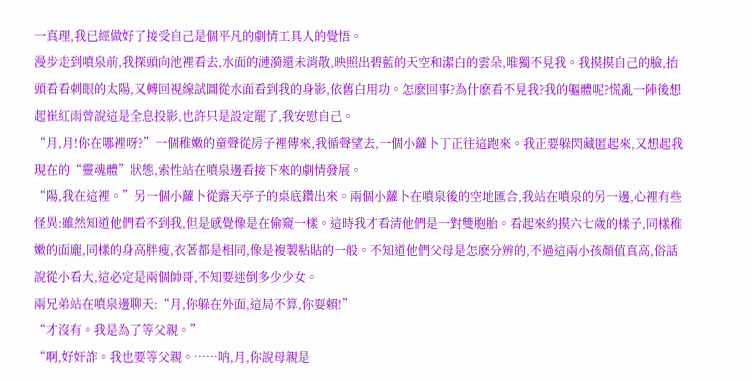一真理,我已經做好了接受自己是個平凡的劇情工具人的覺悟。
漫步走到噴泉前,我探頭向池裡看去,水面的漣漪還未消散,映照出碧藍的天空和潔白的雲朵,唯獨不見我。我摸摸自己的臉,抬頭看看刺眼的太陽,又轉回視線試圖從水面看到我的身影,依舊白用功。怎麽回事?為什麽看不見我?我的軀體呢?慌亂一陣後想起崔紅雨曾說這是全息投影,也許只是設定罷了,我安慰自己。
“月,月!你在哪裡呀?”一個稚嫩的童聲從房子裡傳來,我循聲望去,一個小蘿卜丁正往這跑來。我正要躲閃藏匿起來,又想起我現在的“靈魂體”狀態,索性站在噴泉邊看接下來的劇情發展。
“陽,我在這裡。”另一個小蘿卜從露天亭子的桌底鑽出來。兩個小蘿卜在噴泉後的空地匯合,我站在噴泉的另一邊,心裡有些怪異:雖然知道他們看不到我,但是感覺像是在偷窺一樣。這時我才看清他們是一對雙胞胎。看起來約摸六七歲的樣子,同樣稚嫩的面龐,同樣的身高胖瘦,衣著都是相同,像是複製粘貼的一般。不知道他們父母是怎麽分辨的,不過這兩小孩顏值真高,俗話說從小看大,這必定是兩個帥哥,不知要迷倒多少少女。
兩兄弟站在噴泉邊聊天:“月,你躲在外面,這局不算,你耍賴!”
“才沒有。我是為了等父親。”
“啊,好奸詐。我也要等父親。……呐,月,你說母親是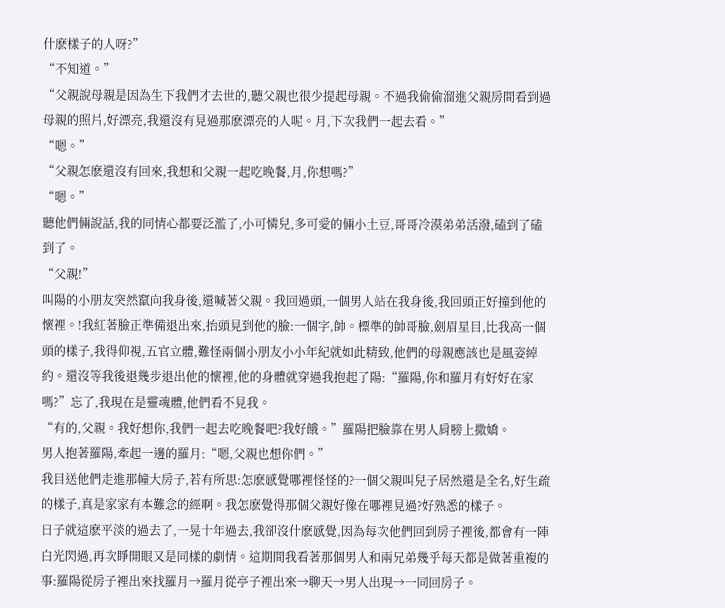什麽樣子的人呀?”
“不知道。”
“父親說母親是因為生下我們才去世的,聽父親也很少提起母親。不過我偷偷溜進父親房間看到過母親的照片,好漂亮,我還沒有見過那麽漂亮的人呢。月,下次我們一起去看。”
“嗯。”
“父親怎麽還沒有回來,我想和父親一起吃晚餐,月,你想嗎?”
“嗯。”
聽他們倆說話,我的同情心都要泛濫了,小可憐兒,多可愛的倆小土豆,哥哥冷漠弟弟活潑,磕到了磕到了。
“父親!”
叫陽的小朋友突然竄向我身後,還喊著父親。我回過頭,一個男人站在我身後,我回頭正好撞到他的懷裡。!我紅著臉正準備退出來,抬頭見到他的臉:一個字,帥。標準的帥哥臉,劍眉星目,比我高一個頭的樣子,我得仰視,五官立體,難怪兩個小朋友小小年紀就如此精致,他們的母親應該也是風姿綽約。還沒等我後退幾步退出他的懷裡,他的身體就穿過我抱起了陽:“羅陽,你和羅月有好好在家嗎?”忘了,我現在是靈魂體,他們看不見我。
“有的,父親。我好想你,我們一起去吃晚餐吧?我好餓。”羅陽把臉靠在男人肩膀上撒嬌。
男人抱著羅陽,牽起一邊的羅月:“嗯,父親也想你們。”
我目送他們走進那幢大房子,若有所思:怎麽感覺哪裡怪怪的?一個父親叫兒子居然還是全名,好生疏的樣子,真是家家有本難念的經啊。我怎麽覺得那個父親好像在哪裡見過?好熟悉的樣子。
日子就這麽平淡的過去了,一晃十年過去,我卻沒什麽感覺,因為每次他們回到房子裡後,都會有一陣白光閃過,再次睜開眼又是同樣的劇情。這期間我看著那個男人和兩兄弟幾乎每天都是做著重複的事:羅陽從房子裡出來找羅月→羅月從亭子裡出來→聊天→男人出現→一同回房子。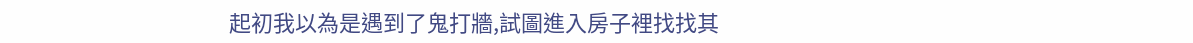起初我以為是遇到了鬼打牆,試圖進入房子裡找找其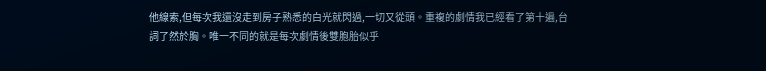他線索,但每次我還沒走到房子熟悉的白光就閃過,一切又從頭。重複的劇情我已經看了第十遍,台詞了然於胸。唯一不同的就是每次劇情後雙胞胎似乎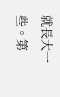就長大一些。第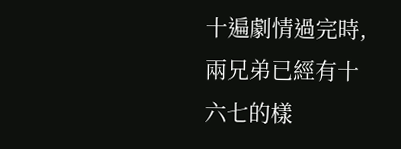十遍劇情過完時,兩兄弟已經有十六七的樣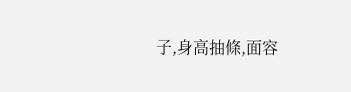子,身高抽條,面容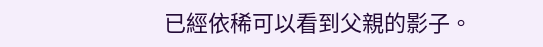已經依稀可以看到父親的影子。